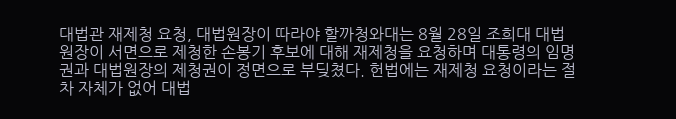대법관 재제청 요청, 대법원장이 따라야 할까청와대는 8월 28일 조희대 대법원장이 서면으로 제청한 손봉기 후보에 대해 재제청을 요청하며 대통령의 임명권과 대법원장의 제청권이 정면으로 부딪쳤다. 헌법에는 재제청 요청이라는 절차 자체가 없어 대법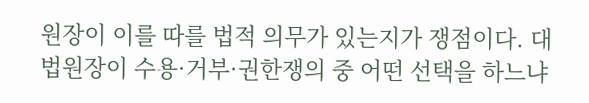원장이 이를 따를 법적 의무가 있는지가 쟁점이다. 대법원장이 수용·거부·권한쟁의 중 어떤 선택을 하느냐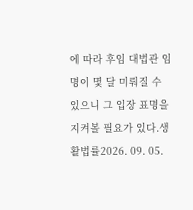에 따라 후임 대법관 임명이 몇 달 미뤄질 수 있으니 그 입장 표명을 지켜볼 필요가 있다.생활법률2026. 09. 05.